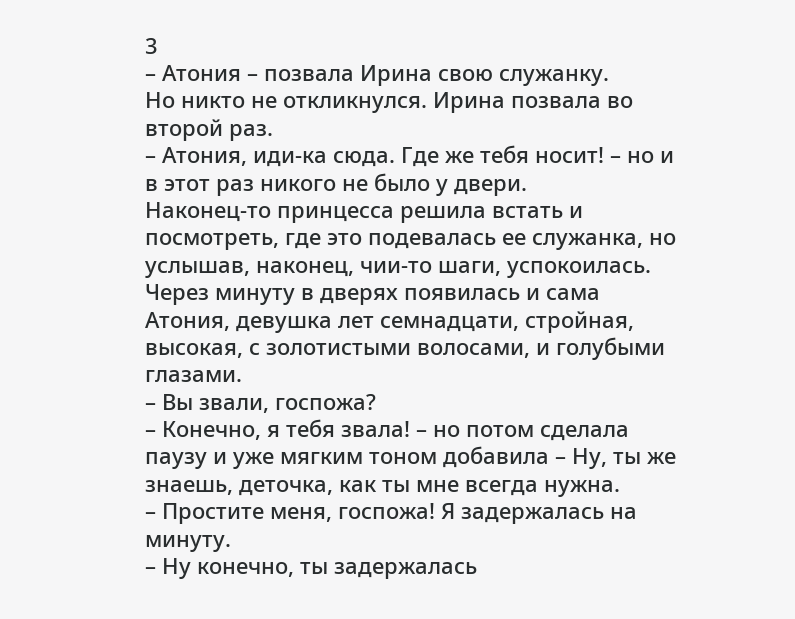3
– Атония – позвала Ирина свою служанку.
Но никто не откликнулся. Ирина позвала во второй раз.
– Атония, иди-ка сюда. Где же тебя носит! – но и в этот раз никого не было у двери.
Наконец-то принцесса решила встать и посмотреть, где это подевалась ее служанка, но услышав, наконец, чии-то шаги, успокоилась.
Через минуту в дверях появилась и сама Атония, девушка лет семнадцати, стройная, высокая, с золотистыми волосами, и голубыми глазами.
– Вы звали, госпожа?
– Конечно, я тебя звала! – но потом сделала паузу и уже мягким тоном добавила – Ну, ты же знаешь, деточка, как ты мне всегда нужна.
– Простите меня, госпожа! Я задержалась на минуту.
– Ну конечно, ты задержалась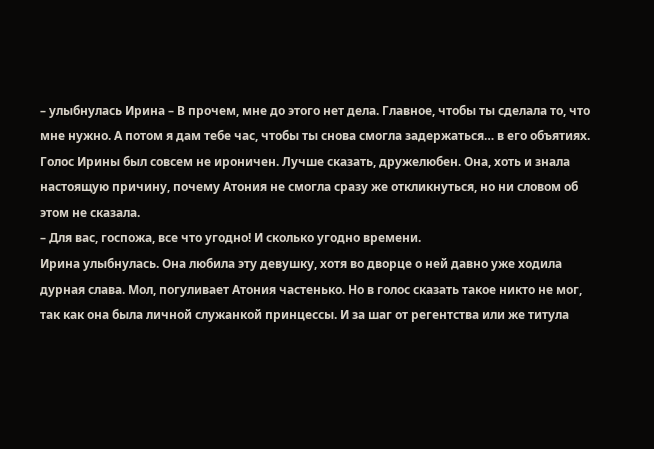– улыбнулась Ирина – В прочем, мне до этого нет дела. Главное, чтобы ты сделала то, что мне нужно. А потом я дам тебе час, чтобы ты снова смогла задержаться… в его объятиях.
Голос Ирины был совсем не ироничен. Лучше сказать, дружелюбен. Она, хоть и знала настоящую причину, почему Атония не смогла сразу же откликнуться, но ни словом об этом не сказала.
– Для вас, госпожа, все что угодно! И сколько угодно времени.
Ирина улыбнулась. Она любила эту девушку, хотя во дворце о ней давно уже ходила дурная слава. Мол, погуливает Атония частенько. Но в голос сказать такое никто не мог, так как она была личной служанкой принцессы. И за шаг от регентства или же титула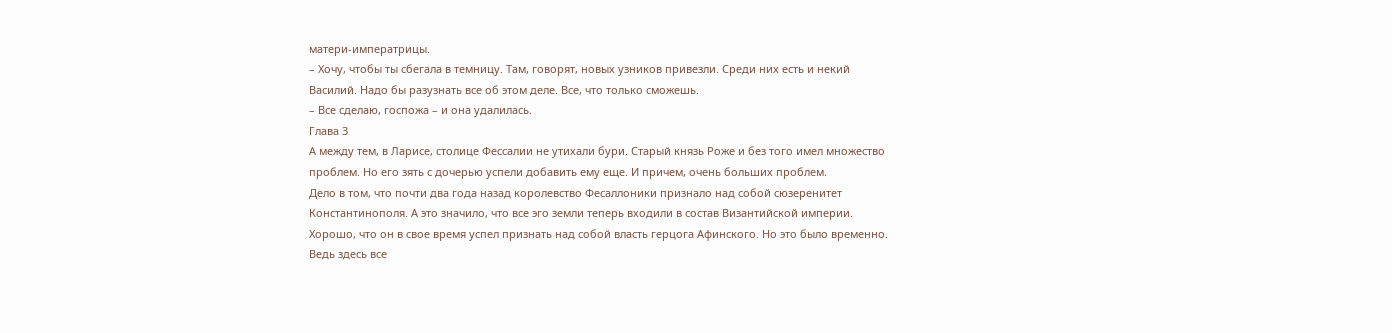матери-императрицы.
– Хочу, чтобы ты сбегала в темницу. Там, говорят, новых узников привезли. Среди них есть и некий Василий. Надо бы разузнать все об этом деле. Все, что только сможешь.
– Все сделаю, госпожа – и она удалилась.
Глава 3
А между тем, в Ларисе, столице Фессалии не утихали бури. Старый князь Роже и без того имел множество проблем. Но его зять с дочерью успели добавить ему еще. И причем, очень больших проблем.
Дело в том, что почти два года назад королевство Фесаллоники признало над собой сюзеренитет Константинополя. А это значило, что все эго земли теперь входили в состав Византийской империи. Хорошо, что он в свое время успел признать над собой власть герцога Афинского. Но это было временно. Ведь здесь все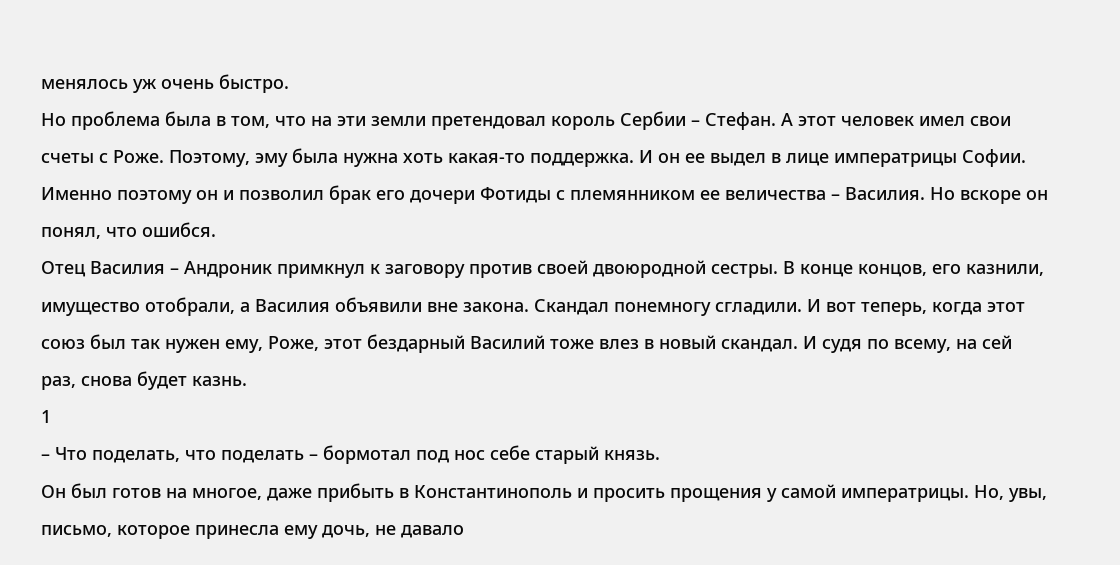менялось уж очень быстро.
Но проблема была в том, что на эти земли претендовал король Сербии – Стефан. А этот человек имел свои счеты с Роже. Поэтому, эму была нужна хоть какая-то поддержка. И он ее выдел в лице императрицы Софии. Именно поэтому он и позволил брак его дочери Фотиды с племянником ее величества – Василия. Но вскоре он понял, что ошибся.
Отец Василия – Андроник примкнул к заговору против своей двоюродной сестры. В конце концов, его казнили, имущество отобрали, а Василия объявили вне закона. Скандал понемногу сгладили. И вот теперь, когда этот союз был так нужен ему, Роже, этот бездарный Василий тоже влез в новый скандал. И судя по всему, на сей раз, снова будет казнь.
1
– Что поделать, что поделать – бормотал под нос себе старый князь.
Он был готов на многое, даже прибыть в Константинополь и просить прощения у самой императрицы. Но, увы, письмо, которое принесла ему дочь, не давало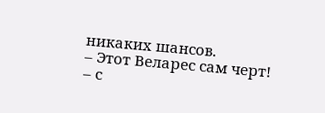никаких шансов.
– Этот Веларес сам черт! – с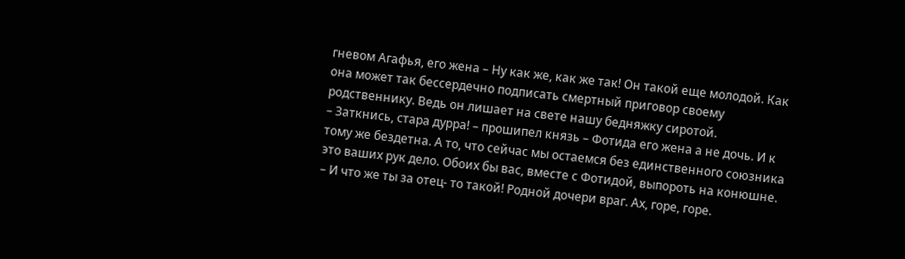гневом Агафья, его жена – Ну как же, как же так! Он такой еще молодой. Как она может так бессердечно подписать смертный приговор своему родственнику. Ведь он лишает на свете нашу бедняжку сиротой.
– Заткнись, стара дурра! – прошипел князь – Фотида его жена а не дочь. И к тому же бездетна. А то, что сейчас мы остаемся без единственного союзника это ваших рук дело. Обоих бы вас, вместе с Фотидой, выпороть на конюшне.
– И что же ты за отец- то такой! Родной дочери враг. Ах, горе, горе.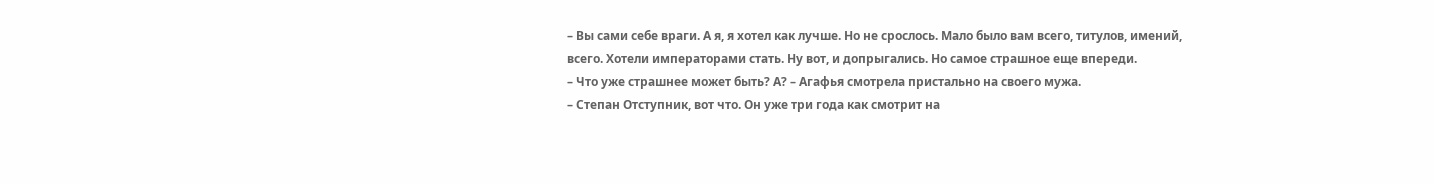– Вы сами себе враги. А я, я хотел как лучше. Но не срослось. Мало было вам всего, титулов, имений, всего. Хотели императорами стать. Ну вот, и допрыгались. Но самое страшное еще впереди.
– Что уже страшнее может быть? А? – Агафья смотрела пристально на своего мужа.
– Степан Отступник, вот что. Он уже три года как смотрит на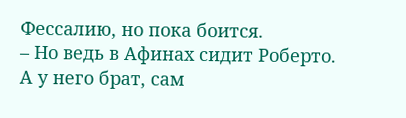Фессалию, но пока боится.
– Но ведь в Афинах сидит Роберто. А у него брат, сам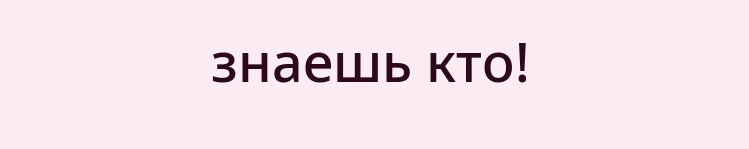знаешь кто!